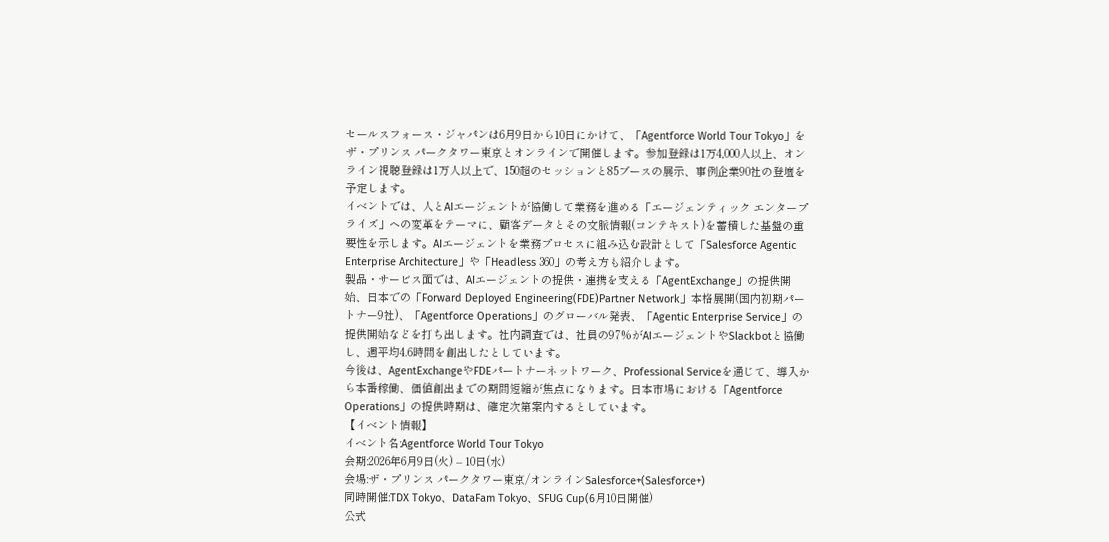セールスフォース・ジャパンは6月9日から10日にかけて、「Agentforce World Tour Tokyo」をザ・プリンス パークタワー東京とオンラインで開催します。参加登録は1万4,000人以上、オンライン視聴登録は1万人以上で、150超のセッションと85ブースの展示、事例企業90社の登壇を予定します。
イベントでは、人とAIエージェントが協働して業務を進める「エージェンティック エンタープライズ」への変革をテーマに、顧客データとその文脈情報(コンテキスト)を蓄積した基盤の重要性を示します。AIエージェントを業務プロセスに組み込む設計として「Salesforce Agentic Enterprise Architecture」や「Headless 360」の考え方も紹介します。
製品・サービス面では、AIエージェントの提供・連携を支える「AgentExchange」の提供開始、日本での「Forward Deployed Engineering(FDE)Partner Network」本格展開(国内初期パートナー9社)、「Agentforce Operations」のグローバル発表、「Agentic Enterprise Service」の提供開始などを打ち出します。社内調査では、社員の97%がAIエージェントやSlackbotと協働し、週平均4.6時間を創出したとしています。
今後は、AgentExchangeやFDEパートナーネットワーク、Professional Serviceを通じて、導入から本番稼働、価値創出までの期間短縮が焦点になります。日本市場における「Agentforce Operations」の提供時期は、確定次第案内するとしています。
【イベント情報】
イベント名:Agentforce World Tour Tokyo
会期:2026年6月9日(火) – 10日(水)
会場:ザ・プリンス パークタワー東京/オンラインSalesforce+(Salesforce+)
同時開催:TDX Tokyo、DataFam Tokyo、SFUG Cup(6月10日開催)
公式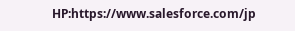HP:https://www.salesforce.com/jp